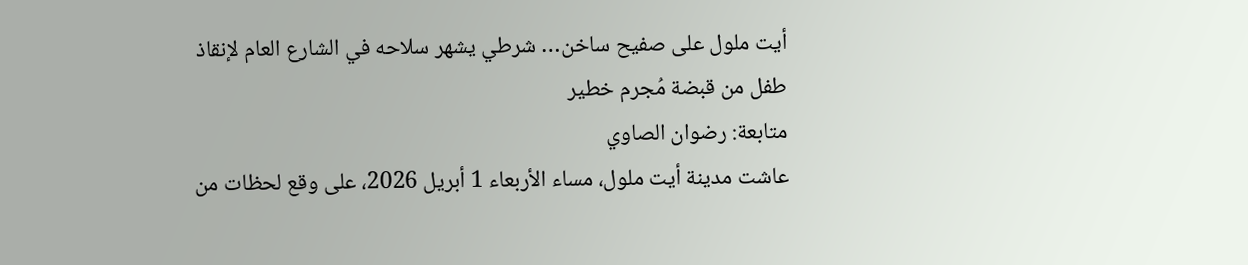أيت ملول على صفيح ساخن… شرطي يشهر سلاحه في الشارع العام لإنقاذ طفل من قبضة مُجرم خطير
متابعة: رضوان الصاوي
عاشت مدينة أيت ملول، مساء الأربعاء 1 أبريل 2026، على وقع لحظات من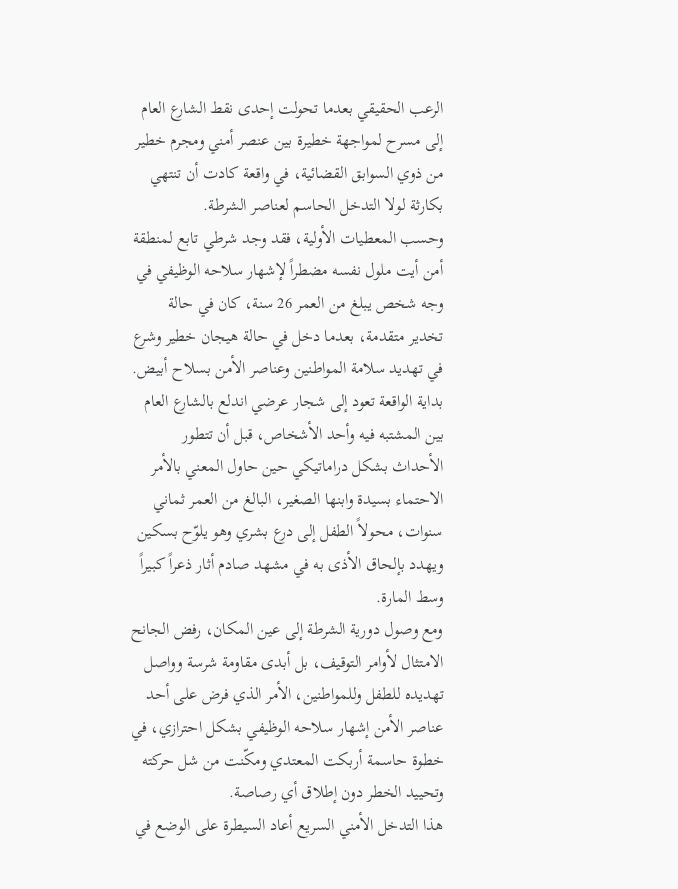الرعب الحقيقي بعدما تحولت إحدى نقط الشارع العام إلى مسرح لمواجهة خطيرة بين عنصر أمني ومجرم خطير من ذوي السوابق القضائية، في واقعة كادت أن تنتهي بكارثة لولا التدخل الحاسم لعناصر الشرطة.
وحسب المعطيات الأولية، فقد وجد شرطي تابع لمنطقة أمن أيت ملول نفسه مضطراً لإشهار سلاحه الوظيفي في وجه شخص يبلغ من العمر 26 سنة، كان في حالة تخدير متقدمة، بعدما دخل في حالة هيجان خطير وشرع في تهديد سلامة المواطنين وعناصر الأمن بسلاح أبيض.
بداية الواقعة تعود إلى شجار عرضي اندلع بالشارع العام بين المشتبه فيه وأحد الأشخاص، قبل أن تتطور الأحداث بشكل دراماتيكي حين حاول المعني بالأمر الاحتماء بسيدة وابنها الصغير، البالغ من العمر ثماني سنوات، محولاً الطفل إلى درع بشري وهو يلوّح بسكين ويهدد بإلحاق الأذى به في مشهد صادم أثار ذعراً كبيراً وسط المارة.
ومع وصول دورية الشرطة إلى عين المكان، رفض الجانح الامتثال لأوامر التوقيف، بل أبدى مقاومة شرسة وواصل تهديده للطفل وللمواطنين، الأمر الذي فرض على أحد عناصر الأمن إشهار سلاحه الوظيفي بشكل احترازي، في خطوة حاسمة أربكت المعتدي ومكّنت من شل حركته وتحييد الخطر دون إطلاق أي رصاصة.
هذا التدخل الأمني السريع أعاد السيطرة على الوضع في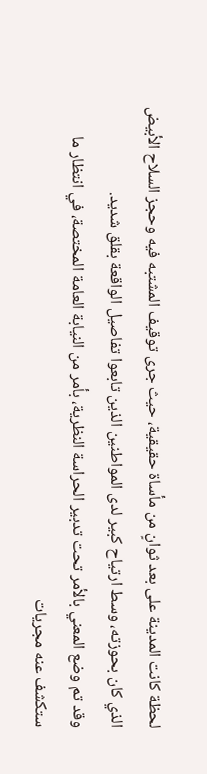لحظة كانت المدينة على بعد ثوانٍ من مأساة حقيقية، حيث جرى توقيف المشتبه فيه وحجز السلاح الأبيض الذي كان بحوزته، وسط ارتياح كبير لدى المواطنين الذين تابعوا تفاصيل الواقعة بقلق شديد.
وقد تم وضع المعني بالأمر تحت تدبير الحراسة النظرية، بأمر من النيابة العامة المختصة، في انتظار ما ستكشف عنه مجريات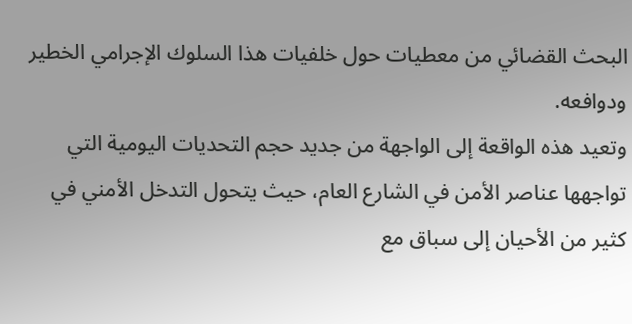البحث القضائي من معطيات حول خلفيات هذا السلوك الإجرامي الخطير ودوافعه.
وتعيد هذه الواقعة إلى الواجهة من جديد حجم التحديات اليومية التي تواجهها عناصر الأمن في الشارع العام، حيث يتحول التدخل الأمني في كثير من الأحيان إلى سباق مع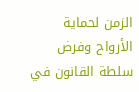الزمن لحماية الأرواح وفرض سلطة القانون في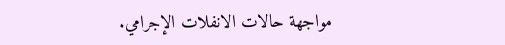مواجهة حالات الانفلات الإجرامي.